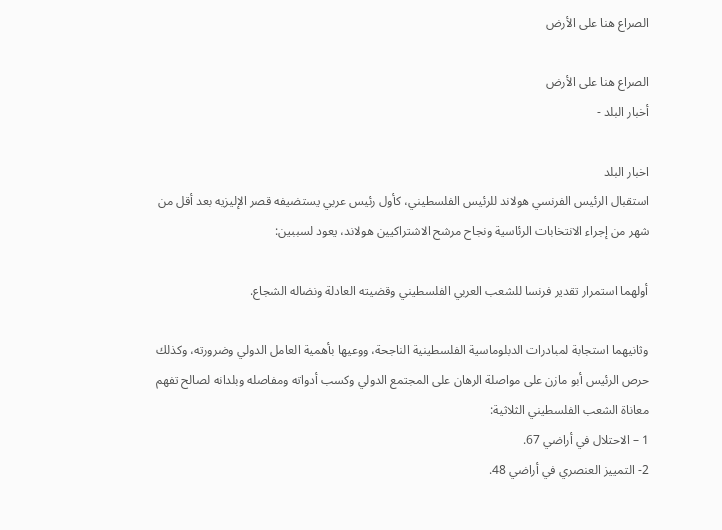الصراع هنا على الأرض

الصراع هنا على الأرض
أخبار البلد -

اخبار البلد
استقبال الرئيس الفرنسي هولاند للرئيس الفلسطيني، كأول رئيس عربي يستضيفه قصر الإليزيه بعد أقل من شهر من إجراء الانتخابات الرئاسية ونجاح مرشح الاشتراكيين هولاند، يعود لسببين:

أولهما استمرار تقدير فرنسا للشعب العربي الفلسطيني وقضيته العادلة ونضاله الشجاع.

وثانيهما استجابة لمبادرات الدبلوماسية الفلسطينية الناجحة، ووعيها بأهمية العامل الدولي وضرورته، وكذلك حرص الرئيس أبو مازن على مواصلة الرهان على المجتمع الدولي وكسب أدواته ومفاصله وبلدانه لصالح تفهم معاناة الشعب الفلسطيني الثلاثية:
1 – الاحتلال في أراضي 67.
2- التمييز العنصري في أراضي 48.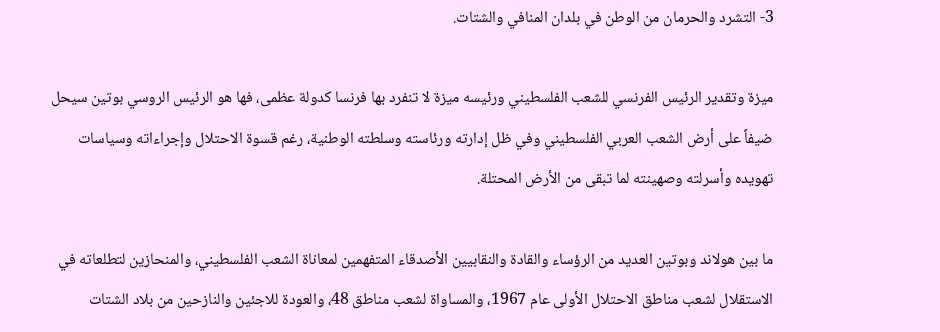3- التشرد والحرمان من الوطن في بلدان المنافي والشتات.

ميزة وتقدير الرئيس الفرنسي للشعب الفلسطيني ورئيسه ميزة لا تنفرد بها فرنسا كدولة عظمى، فها هو الرئيس الروسي بوتين سيحل ضيفاً على أرض الشعب العربي الفلسطيني وفي ظل إدارته ورئاسته وسلطته الوطنية، رغم قسوة الاحتلال وإجراءاته وسياسات تهويده وأسرلته وصهينته لما تبقى من الأرض المحتلة.

ما بين هولاند وبوتين العديد من الرؤساء والقادة والنقابيين الأصدقاء المتفهمين لمعاناة الشعب الفلسطيني، والمنحازين لتطلعاته في الاستقلال لشعب مناطق الاحتلال الأولى عام 1967، والمساواة لشعب مناطق 48، والعودة للاجئين والنازحين من بلاد الشتات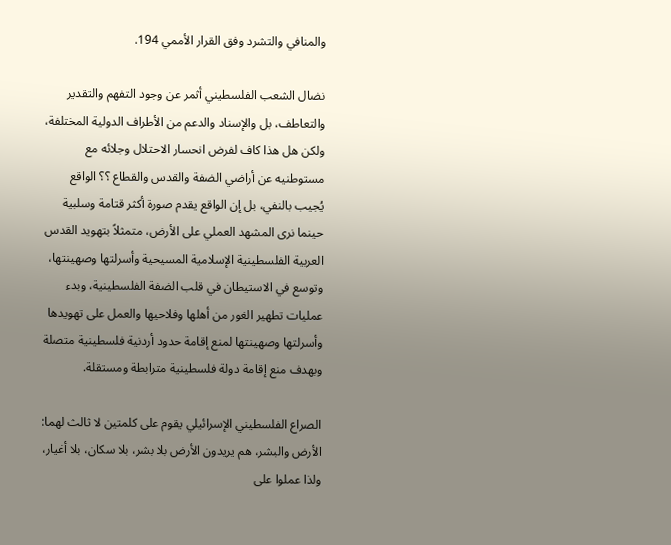والمنافي والتشرد وفق القرار الأممي 194.

نضال الشعب الفلسطيني أثمر عن وجود التفهم والتقدير والتعاطف، بل والإسناد والدعم من الأطراف الدولية المختلفة، ولكن هل هذا كاف لفرض انحسار الاحتلال وجلائه مع مستوطنيه عن أراضي الضفة والقدس والقطاع ؟؟ الواقع يُجيب بالنفي، بل إن الواقع يقدم صورة أكثر قتامة وسلبية حينما نرى المشهد العملي على الأرض، متمثلاً بتهويد القدس العربية الفلسطينية الإسلامية المسيحية وأسرلتها وصهينتها، وتوسع في الاستيطان في قلب الضفة الفلسطينية، وبدء عمليات تطهير الغور من أهلها وفلاحيها والعمل على تهويدها وأسرلتها وصهينتها لمنع إقامة حدود أردنية فلسطينية متصلة وبهدف منع إقامة دولة فلسطينية مترابطة ومستقلة.

الصراع الفلسطيني الإسرائيلي يقوم على كلمتين لا ثالث لهما: الأرض والبشر، هم يريدون الأرض بلا بشر، بلا سكان، بلا أغيار، ولذا عملوا على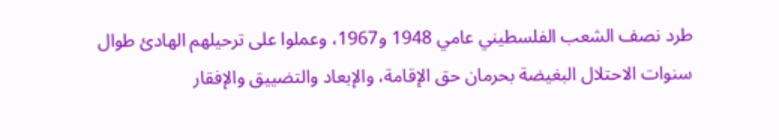طرد نصف الشعب الفلسطيني عامي 1948 و1967، وعملوا على ترحيلهم الهادئ طوال سنوات الاحتلال البغيضة بحرمان حق الإقامة، والإبعاد والتضييق والإفقار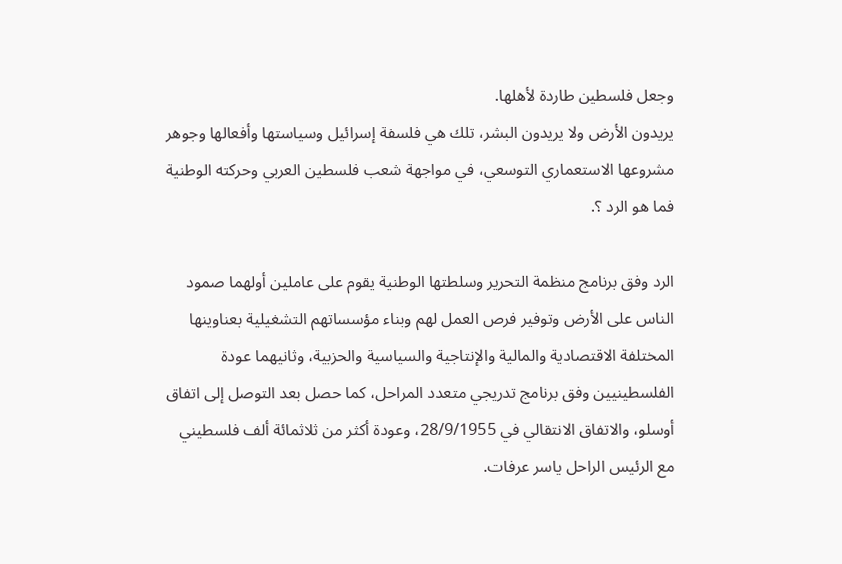وجعل فلسطين طاردة لأهلها.
يريدون الأرض ولا يريدون البشر، تلك هي فلسفة إسرائيل وسياستها وأفعالها وجوهر مشروعها الاستعماري التوسعي، في مواجهة شعب فلسطين العربي وحركته الوطنية فما هو الرد ؟.

الرد وفق برنامج منظمة التحرير وسلطتها الوطنية يقوم على عاملين أولهما صمود الناس على الأرض وتوفير فرص العمل لهم وبناء مؤسساتهم التشغيلية بعناوينها المختلفة الاقتصادية والمالية والإنتاجية والسياسية والحزبية، وثانيهما عودة الفلسطينيين وفق برنامج تدريجي متعدد المراحل، كما حصل بعد التوصل إلى اتفاق أوسلو، والاتفاق الانتقالي في 28/9/1955، وعودة أكثر من ثلاثمائة ألف فلسطيني مع الرئيس الراحل ياسر عرفات.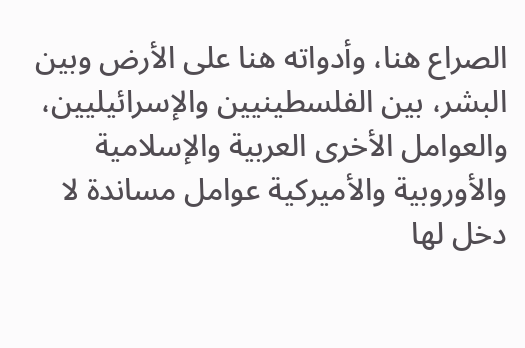الصراع هنا، وأدواته هنا على الأرض وبين البشر، بين الفلسطينيين والإسرائيليين، والعوامل الأخرى العربية والإسلامية والأوروبية والأميركية عوامل مساندة لا دخل لها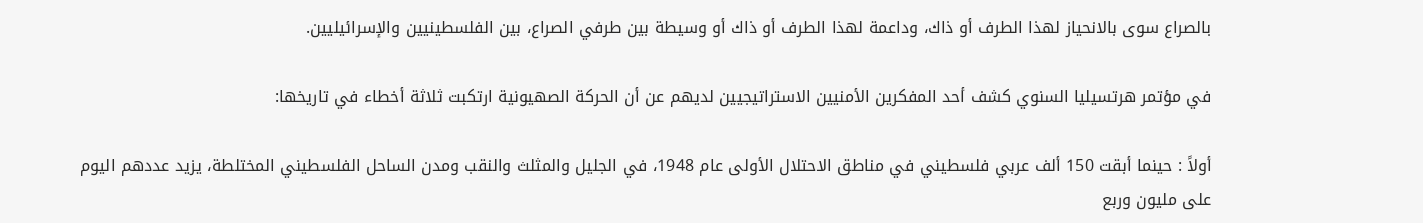بالصراع سوى بالانحياز لهذا الطرف أو ذاك، وداعمة لهذا الطرف أو ذاك أو وسيطة بين طرفي الصراع، بين الفلسطينيين والإسرائيليين.

في مؤتمر هرتسيليا السنوي كشف أحد المفكرين الأمنيين الاستراتيجيين لديهم عن أن الحركة الصهيونية ارتكبت ثلاثة أخطاء في تاريخها:

أولاً : حينما أبقت 150 ألف عربي فلسطيني في مناطق الاحتلال الأولى عام 1948، في الجليل والمثلث والنقب ومدن الساحل الفلسطيني المختلطة، يزيد عددهم اليوم على مليون وربع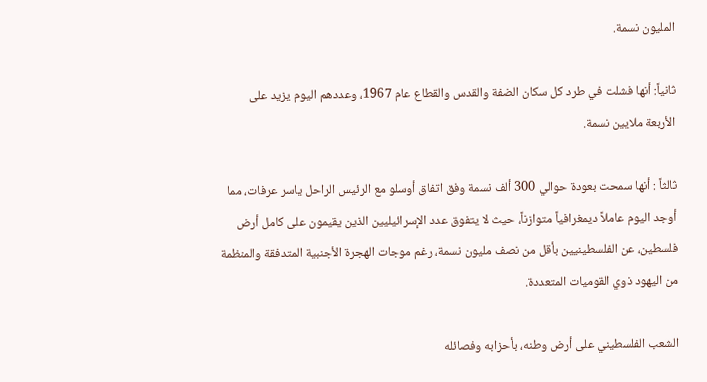المليون نسمة.

ثانياً: أنها فشلت في طرد كل سكان الضفة والقدس والقطاع عام 1967، وعددهم اليوم يزيد على الأربعة ملايين نسمة.

ثالثاً : أنها سمحت بعودة حوالي 300 ألف نسمة وفق اتفاق أوسلو مع الرئيس الراحل ياسر عرفات، مما أوجد اليوم عاملاً ديمغرافياً متوازناً، حيث لا يتفوق عدد الإسرائيليين الذين يقيمون على كامل أرض فلسطين، عن الفلسطينيين بأقل من نصف مليون نسمة، رغم موجات الهجرة الأجنبية المتدفقة والمنظمة من اليهود ذوي القوميات المتعددة.

الشعب الفلسطيني على أرض وطنه، بأحزابه وفصائله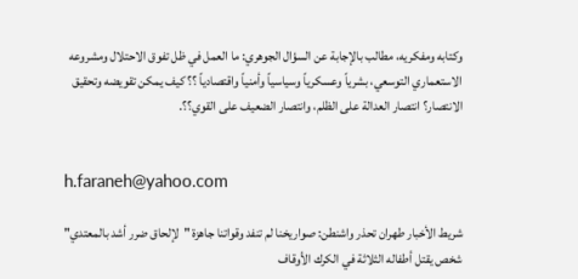وكتابه ومفكريه، مطالب بالإجابة عن السؤال الجوهري: ما العمل في ظل تفوق الاحتلال ومشروعه الاستعماري التوسعي، بشرياً وعسكرياً وسياسياً وأمنياً واقتصادياً ؟؟ كيف يمكن تقويضه وتحقيق الانتصار؟ انتصار العدالة على الظلم، وانتصار الضعيف على القوي؟؟.


h.faraneh@yahoo.com

شريط الأخبار طهران تحذر واشنطن: صواريخنا لم تنفد وقواتنا جاهزة "لإلحاق ضرر أشد بالمعتدي" شخص يقتل أطفاله الثلاثة في الكرك الأوقاف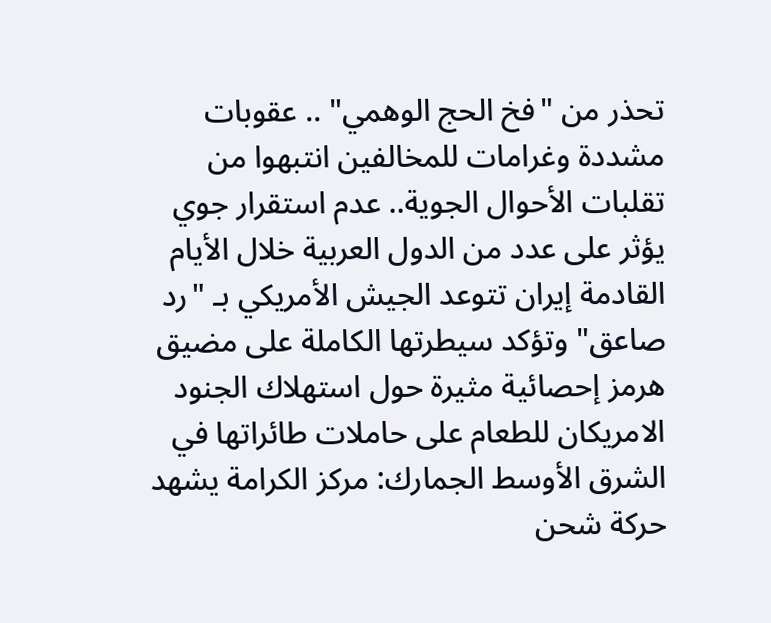تحذر من "فخ الحج الوهمي" .. عقوبات مشددة وغرامات للمخالفين انتبهوا من تقلبات الأحوال الجوية.. عدم استقرار جوي يؤثر على عدد من الدول العربية خلال الأيام القادمة إيران تتوعد الجيش الأمريكي بـ "رد صاعق" وتؤكد سيطرتها الكاملة على مضيق هرمز إحصائية مثيرة حول استهلاك الجنود الامريكان للطعام على حاملات طائراتها في الشرق الأوسط الجمارك: مركز الكرامة يشهد حركة شحن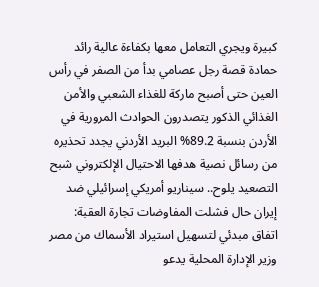كبيرة ويجري التعامل معها بكفاءة عالية رائد حمادة قصة رجل عصامي بدأ من الصفر في رأس العين حتى أصبح ماركة للغذاء الشعبي والأمن الغذائي الذكور يتصدرون الحوادث المرورية في الأردن بنسبة 89.2% البريد الأردني يجدد تحذيره من رسائل نصية هدفها الاحتيال الإلكتروني شبح التصعيد يلوح.. سيناريو أمريكي إسرائيلي ضد إيران حال فشلت المفاوضات تجارة العقبة: اتفاق مبدئي لتسهيل استيراد الأسماك من مصر وزير الإدارة المحلية يدعو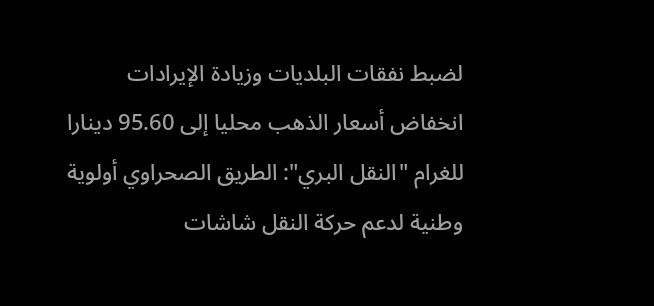لضبط نفقات البلديات وزيادة الإيرادات انخفاض أسعار الذهب محليا إلى 95.60 دينارا للغرام "النقل البري": الطريق الصحراوي أولوية وطنية لدعم حركة النقل شاشات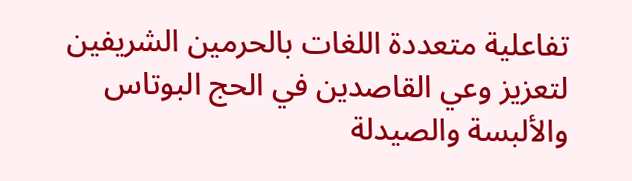تفاعلية متعددة اللغات بالحرمين الشريفين لتعزيز وعي القاصدين في الحج البوتاس والألبسة والصيدلة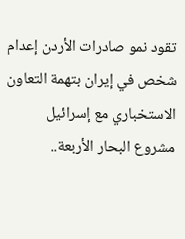تقود نمو صادرات الأردن إعدام شخص في إيران بتهمة التعاون الاستخباري مع إسرائيل مشروع البحار الأربعة..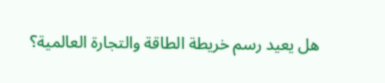هل يعيد رسم خريطة الطاقة والتجارة العالمية؟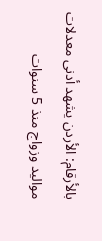بالأرقام: الأردن يشهد أدنى معدلات مواليد وزواج منذ 5 سنوات